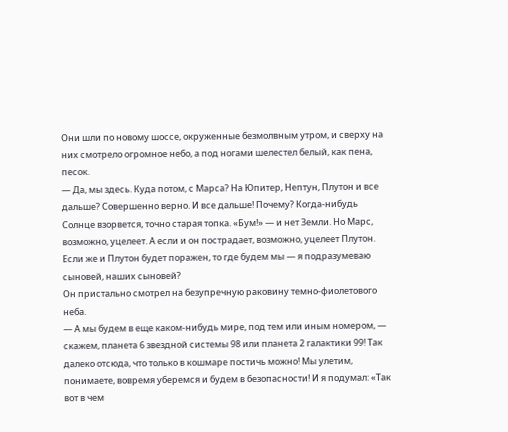Они шли по новому шоссе, окруженные безмолвным утром, и сверху на них смотрело огромное небо, а под ногами шелестел белый, как пена, песок.
— Да, мы здесь. Куда потом, с Марса? На Юпитер, Нептун, Плутон и все дальше? Совершенно верно. И все дальше! Почему? Когда-нибудь Солнце взорвется, точно старая топка. «Бум!» — и нет Земли. Но Марс, возможно, уцелеет. А если и он пострадает, возможно, уцелеет Плутон. Если же и Плутон будет поражен, то где будем мы — я подразумеваю сыновей, наших сыновей?
Он пристально смотрел на безупречную раковину темно-фиолетового неба.
— А мы будем в еще каком-нибудь мире, под тем или иным номером, — скажем, планета 6 звездной системы 98 или планета 2 галактики 99! Так далеко отсюда, что только в кошмаре постичь можно! Мы улетим, понимаете, вовремя уберемся и будем в безопасности! И я подумал: «Так вот в чем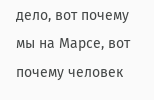дело, вот почему мы на Марсе, вот почему человек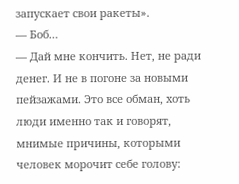запускает свои ракеты».
— Боб…
— Дай мне кончить. Нет, не ради денег. И не в погоне за новыми пейзажами. Это все обман, хоть люди именно так и говорят, мнимые причины, которыми человек морочит себе голову: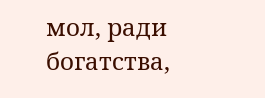мол, ради богатства,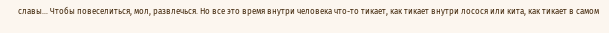славы… Чтобы повеселиться, мол, развлечься. Но все это время внутри человека что-то тикает, как тикает внутри лосося или кита, как тикает в самом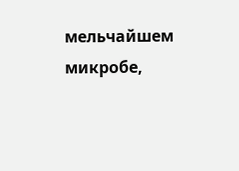мельчайшем микробе,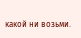какой ни возьми.